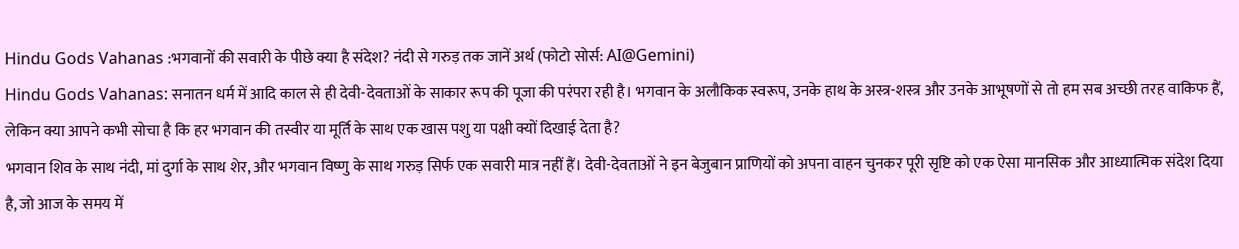Hindu Gods Vahanas :भगवानों की सवारी के पीछे क्या है संदेश? नंदी से गरुड़ तक जानें अर्थ (फोटो सोर्स: AI@Gemini)
Hindu Gods Vahanas: सनातन धर्म में आदि काल से ही देवी-देवताओं के साकार रूप की पूजा की परंपरा रही है। भगवान के अलौकिक स्वरूप, उनके हाथ के अस्त्र-शस्त्र और उनके आभूषणों से तो हम सब अच्छी तरह वाकिफ हैं, लेकिन क्या आपने कभी सोचा है कि हर भगवान की तस्वीर या मूर्ति के साथ एक खास पशु या पक्षी क्यों दिखाई देता है?
भगवान शिव के साथ नंदी, मां दुर्गा के साथ शेर, और भगवान विष्णु के साथ गरुड़ सिर्फ एक सवारी मात्र नहीं हैं। देवी-देवताओं ने इन बेजुबान प्राणियों को अपना वाहन चुनकर पूरी सृष्टि को एक ऐसा मानसिक और आध्यात्मिक संदेश दिया है, जो आज के समय में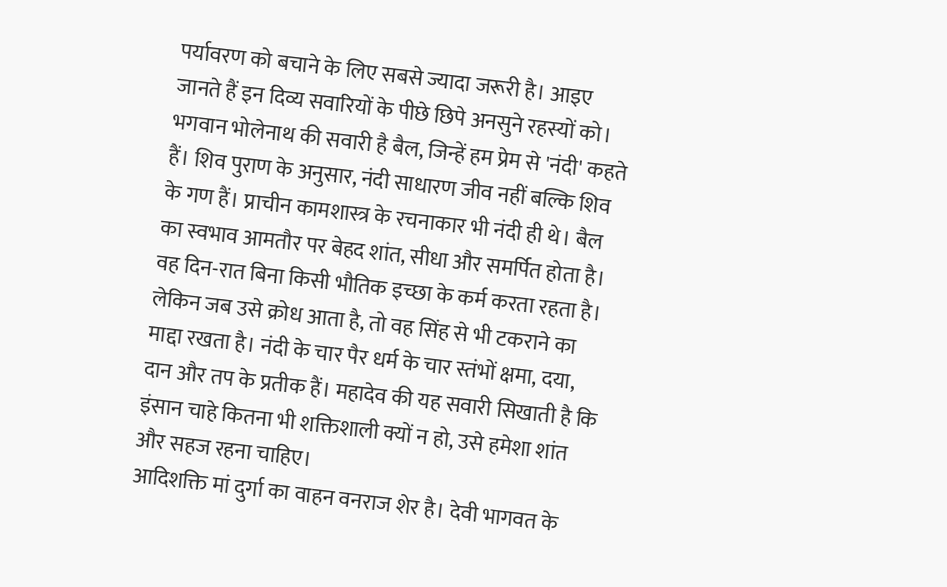पर्यावरण को बचाने के लिए सबसे ज्यादा जरूरी है। आइए जानते हैं इन दिव्य सवारियों के पीछे छिपे अनसुने रहस्यों को।
भगवान भोलेनाथ की सवारी है बैल, जिन्हें हम प्रेम से 'नंदी' कहते हैं। शिव पुराण के अनुसार, नंदी साधारण जीव नहीं बल्कि शिव के गण हैं। प्राचीन कामशास्त्र के रचनाकार भी नंदी ही थे। बैल का स्वभाव आमतौर पर बेहद शांत, सीधा और समर्पित होता है। वह दिन-रात बिना किसी भौतिक इच्छा के कर्म करता रहता है। लेकिन जब उसे क्रोध आता है, तो वह सिंह से भी टकराने का माद्दा रखता है। नंदी के चार पैर धर्म के चार स्तंभों क्षमा, दया, दान और तप के प्रतीक हैं। महादेव की यह सवारी सिखाती है कि इंसान चाहे कितना भी शक्तिशाली क्यों न हो, उसे हमेशा शांत और सहज रहना चाहिए।
आदिशक्ति मां दुर्गा का वाहन वनराज शेर है। देवी भागवत के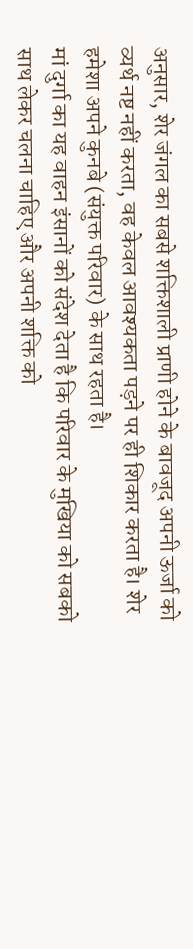अनुसार, शेर जंगल का सबसे शक्तिशाली प्राणी होने के बावजूद अपनी ऊर्जा को व्यर्थ नष्ट नहीं करता, वह केवल आवश्यकता पड़ने पर ही शिकार करता है। शेर हमेशा अपने कुनबे (संयुक्त परिवार) के साथ रहता है।
मां दुर्गा का यह वाहन इंसानों को संदेश देता है कि परिवार के मुखिया को सबको साथ लेकर चलना चाहिए और अपनी शक्ति को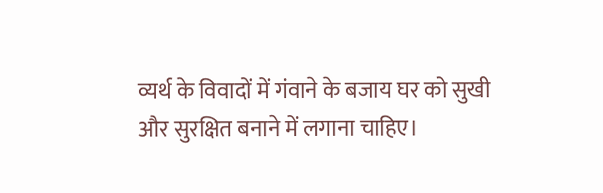व्यर्थ के विवादों में गंवाने के बजाय घर को सुखी और सुरक्षित बनाने में लगाना चाहिए।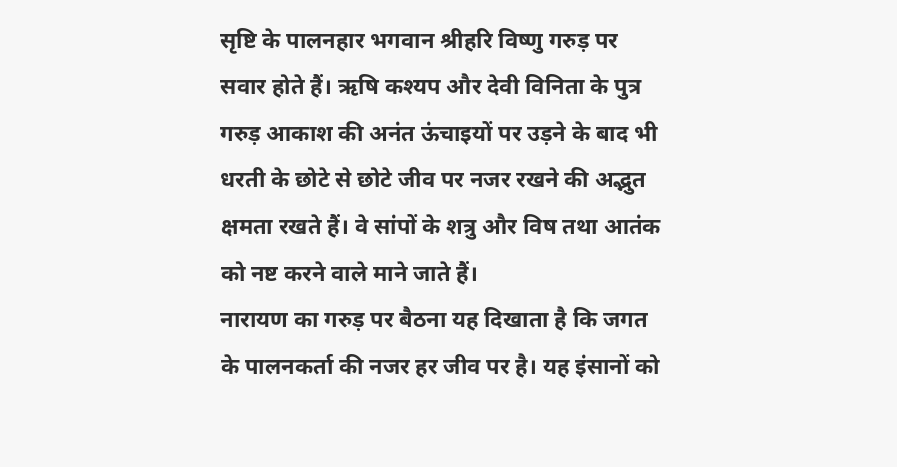सृष्टि के पालनहार भगवान श्रीहरि विष्णु गरुड़ पर सवार होते हैं। ऋषि कश्यप और देवी विनिता के पुत्र गरुड़ आकाश की अनंत ऊंचाइयों पर उड़ने के बाद भी धरती के छोटे से छोटे जीव पर नजर रखने की अद्भुत क्षमता रखते हैं। वे सांपों के शत्रु और विष तथा आतंक को नष्ट करने वाले माने जाते हैं।
नारायण का गरुड़ पर बैठना यह दिखाता है कि जगत के पालनकर्ता की नजर हर जीव पर है। यह इंसानों को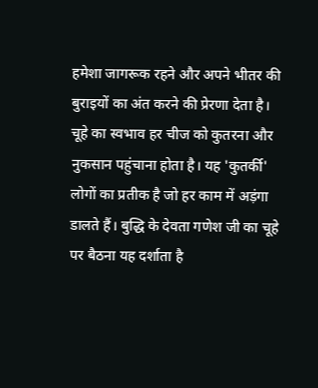हमेशा जागरूक रहने और अपने भीतर की बुराइयों का अंत करने की प्रेरणा देता है।
चूहे का स्वभाव हर चीज को कुतरना और नुकसान पहुंचाना होता है। यह 'कुतर्की' लोगों का प्रतीक है जो हर काम में अड़ंगा डालते हैं। बुद्धि के देवता गणेश जी का चूहे पर बैठना यह दर्शाता है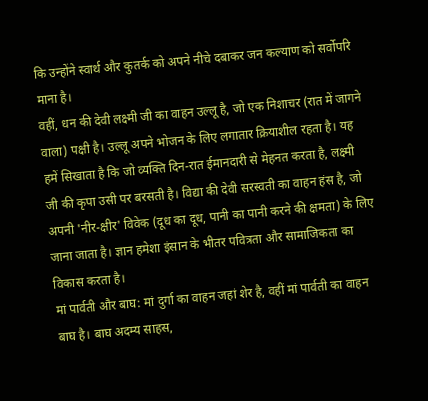कि उन्होंने स्वार्थ और कुतर्क को अपने नीचे दबाकर जन कल्याण को सर्वोपरि माना है।
वहीं, धन की देवी लक्ष्मी जी का वाहन उल्लू है, जो एक निशाचर (रात में जागने वाला) पक्षी है। उल्लू अपने भोजन के लिए लगातार क्रियाशील रहता है। यह हमें सिखाता है कि जो व्यक्ति दिन-रात ईमानदारी से मेहनत करता है, लक्ष्मी जी की कृपा उसी पर बरसती है। विद्या की देवी सरस्वती का वाहन हंस है, जो अपनी 'नीर-क्षीर' विवेक (दूध का दूध, पानी का पानी करने की क्षमता) के लिए जाना जाता है। ज्ञान हमेशा इंसान के भीतर पवित्रता और सामाजिकता का विकास करता है।
मां पार्वती और बाघ: मां दुर्गा का वाहन जहां शेर है, वहीं मां पार्वती का वाहन बाघ है। बाघ अदम्य साहस,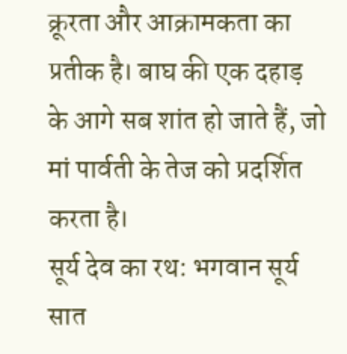क्रूरता और आक्रामकता का प्रतीक है। बाघ की एक दहाड़ के आगे सब शांत हो जाते हैं, जो मां पार्वती के तेज को प्रदर्शित करता है।
सूर्य देव का रथ: भगवान सूर्य सात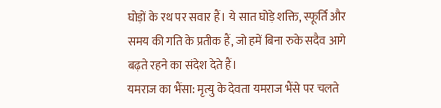घोड़ों के रथ पर सवार हैं। ये सात घोड़े शक्ति, स्फूर्ति और समय की गति के प्रतीक हैं, जो हमें बिना रुके सदैव आगे बढ़ते रहने का संदेश देते हैं।
यमराज का भैंसा: मृत्यु के देवता यमराज भैंसे पर चलते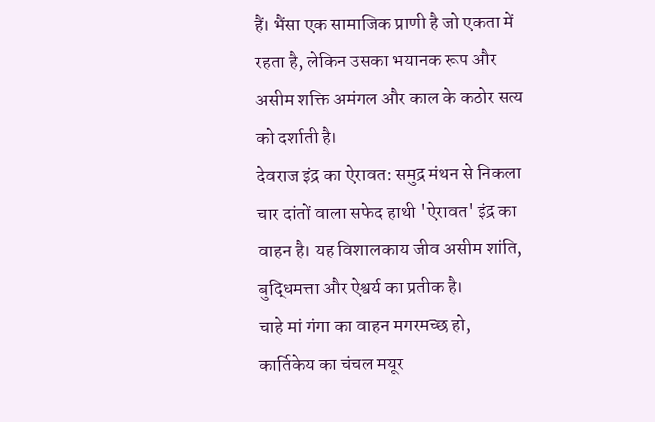हैं। भैंसा एक सामाजिक प्राणी है जो एकता में रहता है, लेकिन उसका भयानक रूप और असीम शक्ति अमंगल और काल के कठोर सत्य को दर्शाती है।
देवराज इंद्र का ऐरावत: समुद्र मंथन से निकला चार दांतों वाला सफेद हाथी 'ऐरावत' इंद्र का वाहन है। यह विशालकाय जीव असीम शांति, बुद्धिमत्ता और ऐश्वर्य का प्रतीक है।
चाहे मां गंगा का वाहन मगरमच्छ हो, कार्तिकेय का चंचल मयूर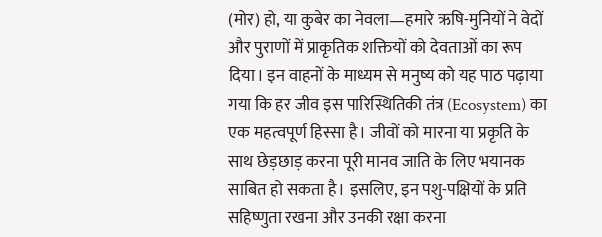(मोर) हो, या कुबेर का नेवला—हमारे ऋषि-मुनियों ने वेदों और पुराणों में प्राकृतिक शक्तियों को देवताओं का रूप दिया। इन वाहनों के माध्यम से मनुष्य को यह पाठ पढ़ाया गया कि हर जीव इस पारिस्थितिकी तंत्र (Ecosystem) का एक महत्वपूर्ण हिस्सा है। जीवों को मारना या प्रकृति के साथ छेड़छाड़ करना पूरी मानव जाति के लिए भयानक साबित हो सकता है। इसलिए, इन पशु-पक्षियों के प्रति सहिष्णुता रखना और उनकी रक्षा करना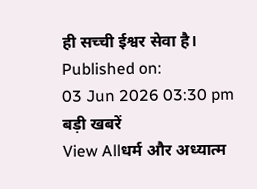ही सच्ची ईश्वर सेवा है।
Published on:
03 Jun 2026 03:30 pm
बड़ी खबरें
View Allधर्म और अध्यात्म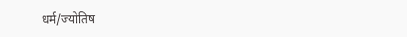धर्म/ज्योतिष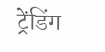ट्रेंडिंग